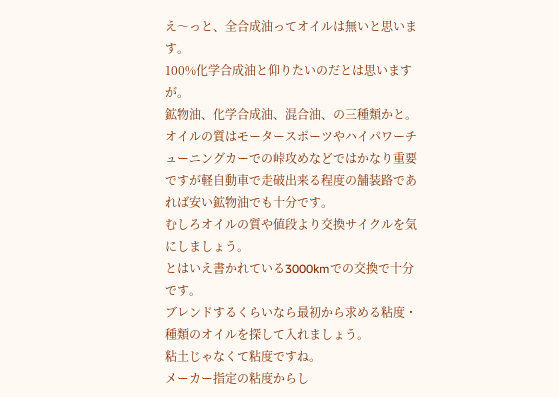え〜っと、全合成油ってオイルは無いと思います。
100%化学合成油と仰りたいのだとは思いますが。
鉱物油、化学合成油、混合油、の三種類かと。
オイルの質はモータースポーツやハイパワーチューニングカーでの峠攻めなどではかなり重要ですが軽自動車で走破出来る程度の舗装路であれば安い鉱物油でも十分です。
むしろオイルの質や値段より交換サイクルを気にしましょう。
とはいえ書かれている3000kmでの交換で十分です。
ブレンドするくらいなら最初から求める粘度・種類のオイルを探して入れましょう。
粘土じゃなくて粘度ですね。
メーカー指定の粘度からし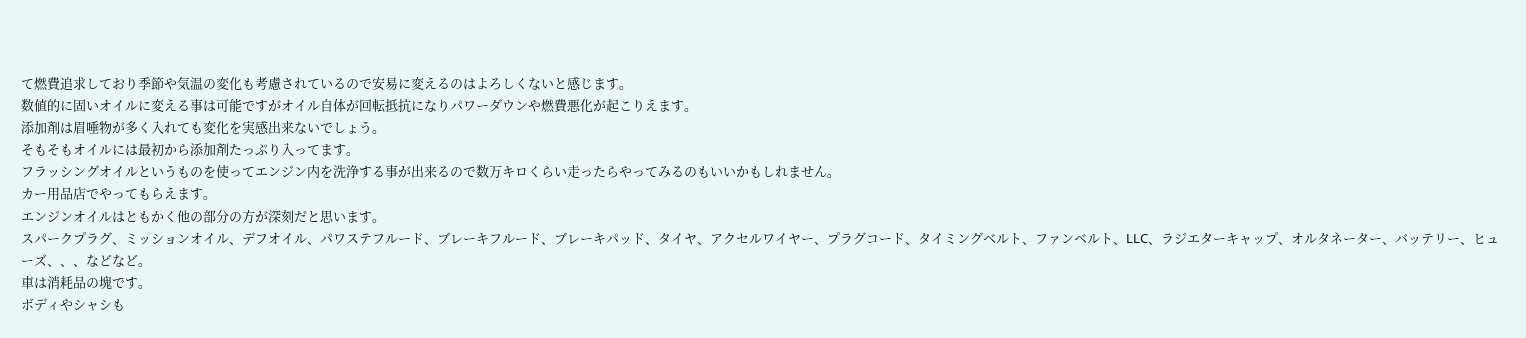て燃費追求しており季節や気温の変化も考慮されているので安易に変えるのはよろしくないと感じます。
数値的に固いオイルに変える事は可能ですがオイル自体が回転抵抗になりパワーダウンや燃費悪化が起こりえます。
添加剤は眉唾物が多く入れても変化を実感出来ないでしょう。
そもそもオイルには最初から添加剤たっぷり入ってます。
フラッシングオイルというものを使ってエンジン内を洗浄する事が出来るので数万キロくらい走ったらやってみるのもいいかもしれません。
カー用品店でやってもらえます。
エンジンオイルはともかく他の部分の方が深刻だと思います。
スパークプラグ、ミッションオイル、デフオイル、パワステフルード、ブレーキフルード、ブレーキパッド、タイヤ、アクセルワイヤー、プラグコード、タイミングベルト、ファンベルト、LLC、ラジエターキャップ、オルタネーター、バッテリー、ヒューズ、、、などなど。
車は消耗品の塊です。
ボディやシャシも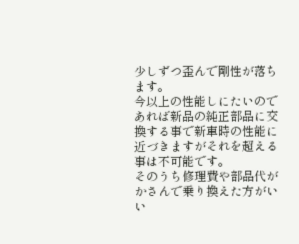少しずつ歪んで剛性が落ちます。
今以上の性能しにたいのであれば新品の純正部品に交換する事で新車時の性能に近づきますがそれを超える事は不可能です。
そのうち修理費や部品代がかさんで乗り換えた方がいい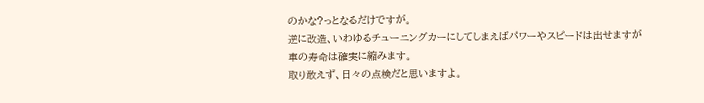のかな?っとなるだけですが。
逆に改造、いわゆるチューニングカーにしてしまえばパワーやスピードは出せますが車の寿命は確実に縮みます。
取り敢えず、日々の点検だと思いますよ。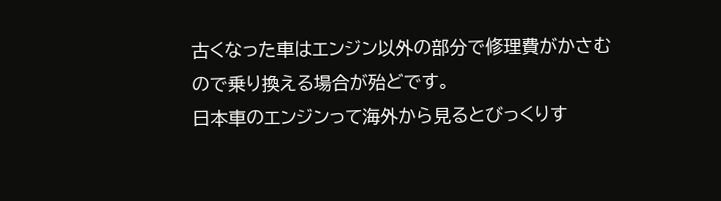古くなった車はエンジン以外の部分で修理費がかさむので乗り換える場合が殆どです。
日本車のエンジンって海外から見るとびっくりす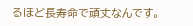るほど長寿命で頑丈なんです。